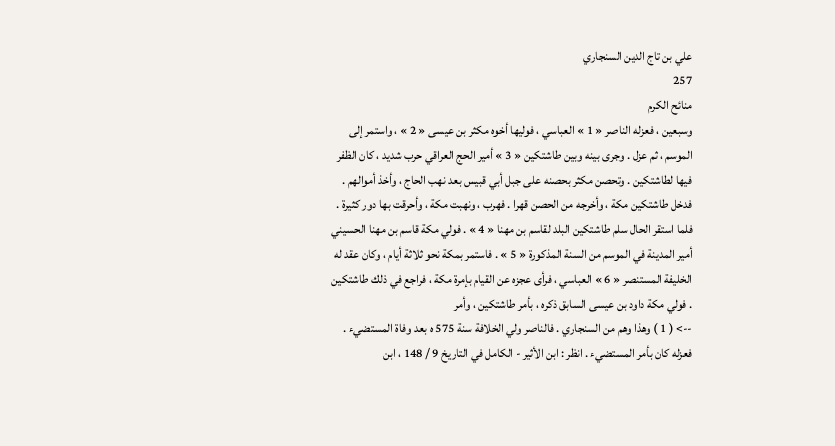علي بن تاج الدين السنجاري
257
منائح الكرم
وسبعين ، فعزله الناصر « 1 » العباسي ، فوليها أخوه مكثر بن عيسى « 2 » ، واستمر إلى الموسم ، ثم عزل . وجرى بينه وبين طاشتكين « 3 » أمير الحج العراقي حرب شديد ، كان الظفر فيها لطاشتكين . وتحصن مكثر بحصنه على جبل أبي قبيس بعد نهب الحاج ، وأخذ أموالهم . فدخل طاشتكين مكة ، وأخرجه من الحصن قهرا . فهرب ، ونهبت مكة ، وأحرقت بها دور كثيرة . فلما استقر الحال سلم طاشتكين البلد لقاسم بن مهنا « 4 » . فولي مكة قاسم بن مهنا الحسيني أمير المدينة في الموسم من السنة المذكورة « 5 » . فاستمر بمكة نحو ثلاثة أيام ، وكان عقد له الخليفة المستنصر « 6 » العباسي ، فرأى عجزه عن القيام بإمرة مكة ، فراجع في ذلك طاشتكين . فولي مكة داود بن عيسى السابق ذكره ، بأمر طاشتكين ، وأمر
--> ( 1 ) وهذا وهم من السنجاري . فالناصر ولي الخلافة سنة 575 ه بعد وفاة المستضيء . فعزله كان بأمر المستضيء . انظر : ابن الأثير - الكامل في التاريخ 9 / 148 ، ابن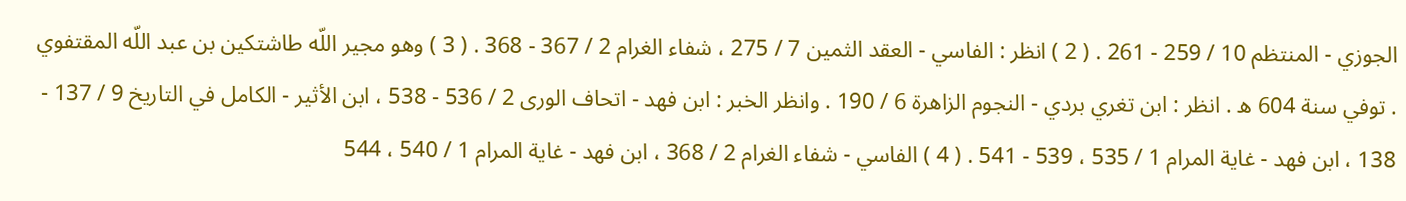الجوزي - المنتظم 10 / 259 - 261 . ( 2 ) انظر : الفاسي - العقد الثمين 7 / 275 ، شفاء الغرام 2 / 367 - 368 . ( 3 ) وهو مجير اللّه طاشتكين بن عبد اللّه المقتفوي . توفي سنة 604 ه . انظر : ابن تغري بردي - النجوم الزاهرة 6 / 190 . وانظر الخبر : ابن فهد - اتحاف الورى 2 / 536 - 538 ، ابن الأثير - الكامل في التاريخ 9 / 137 - 138 ، ابن فهد - غاية المرام 1 / 535 ، 539 - 541 . ( 4 ) الفاسي - شفاء الغرام 2 / 368 ، ابن فهد - غاية المرام 1 / 540 ، 544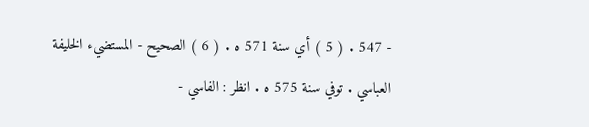- 547 . ( 5 ) أي سنة 571 ه . ( 6 ) الصحيح - المستضيء الخليفة العباسي . توفي سنة 575 ه . انظر : الفاسي -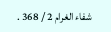شفاء الغرام 2 / 368 .